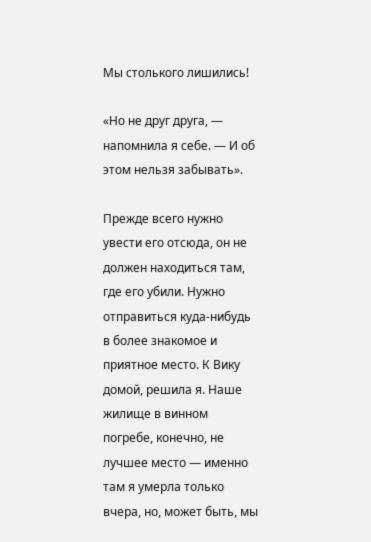Мы столького лишились!

«Но не друг друга, — напомнила я себе. — И об этом нельзя забывать».

Прежде всего нужно увести его отсюда, он не должен находиться там, где его убили. Нужно отправиться куда-нибудь в более знакомое и приятное место. К Вику домой, решила я. Наше жилище в винном погребе, конечно, не лучшее место — именно там я умерла только вчера, но, может быть, мы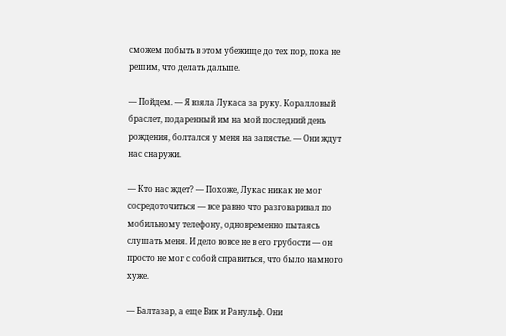сможем побыть в этом убежище до тех пор, пока не решим, что делать дальше.

— Пойдем. — Я взяла Лукаса за руку. Коралловый браслет, подаренный им на мой последний день рождения, болтался у меня на запястье. — Они ждут нас снаружи.

— Кто нас ждет? — Похоже, Лукас никак не мог сосредоточиться — все равно что разговаривал по мобильному телефону, одновременно пытаясь слушать меня. И дело вовсе не в его грубости — он просто не мог с собой справиться, что было намного хуже.

— Балтазар, а еще Вик и Ранульф. Они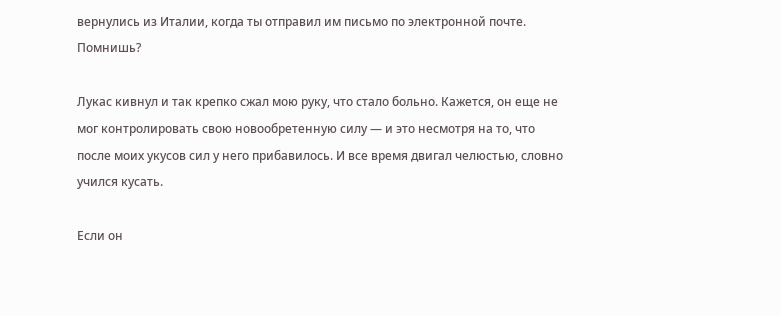вернулись из Италии, когда ты отправил им письмо по электронной почте. Помнишь?

Лукас кивнул и так крепко сжал мою руку, что стало больно. Кажется, он еще не мог контролировать свою новообретенную силу — и это несмотря на то, что после моих укусов сил у него прибавилось. И все время двигал челюстью, словно учился кусать.

Если он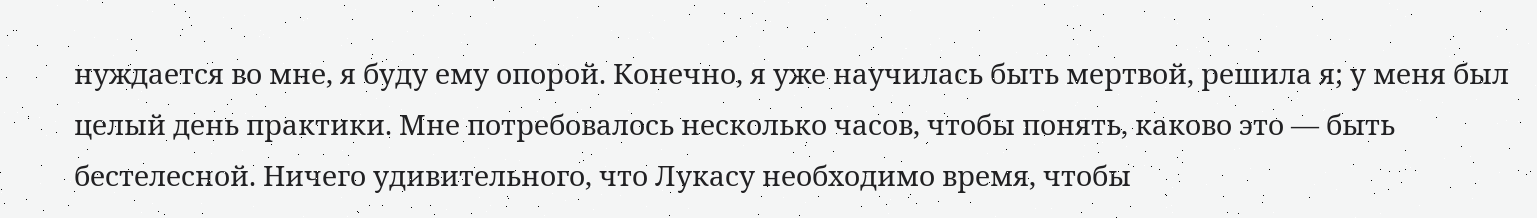нуждается во мне, я буду ему опорой. Конечно, я уже научилась быть мертвой, решила я; у меня был целый день практики. Мне потребовалось несколько часов, чтобы понять, каково это — быть бестелесной. Ничего удивительного, что Лукасу необходимо время, чтобы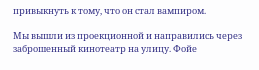привыкнуть к тому, что он стал вампиром.

Мы вышли из проекционной и направились через заброшенный кинотеатр на улицу. Фойе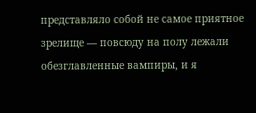представляло собой не самое приятное зрелище — повсюду на полу лежали обезглавленные вампиры, и я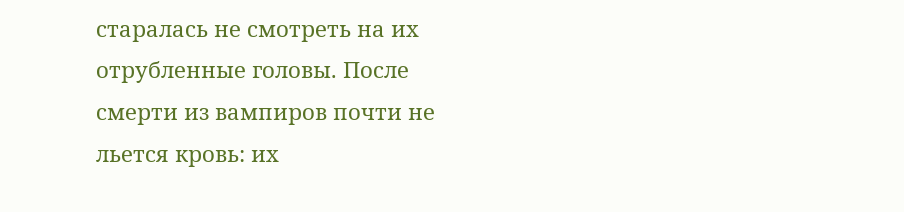старалась не смотреть на их отрубленные головы. После смерти из вампиров почти не льется кровь: их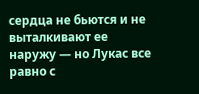сердца не бьются и не выталкивают ее наружу — но Лукас все равно с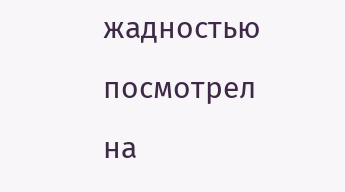жадностью посмотрел на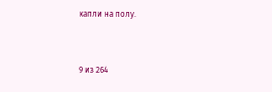капли на полу.



9 из 264